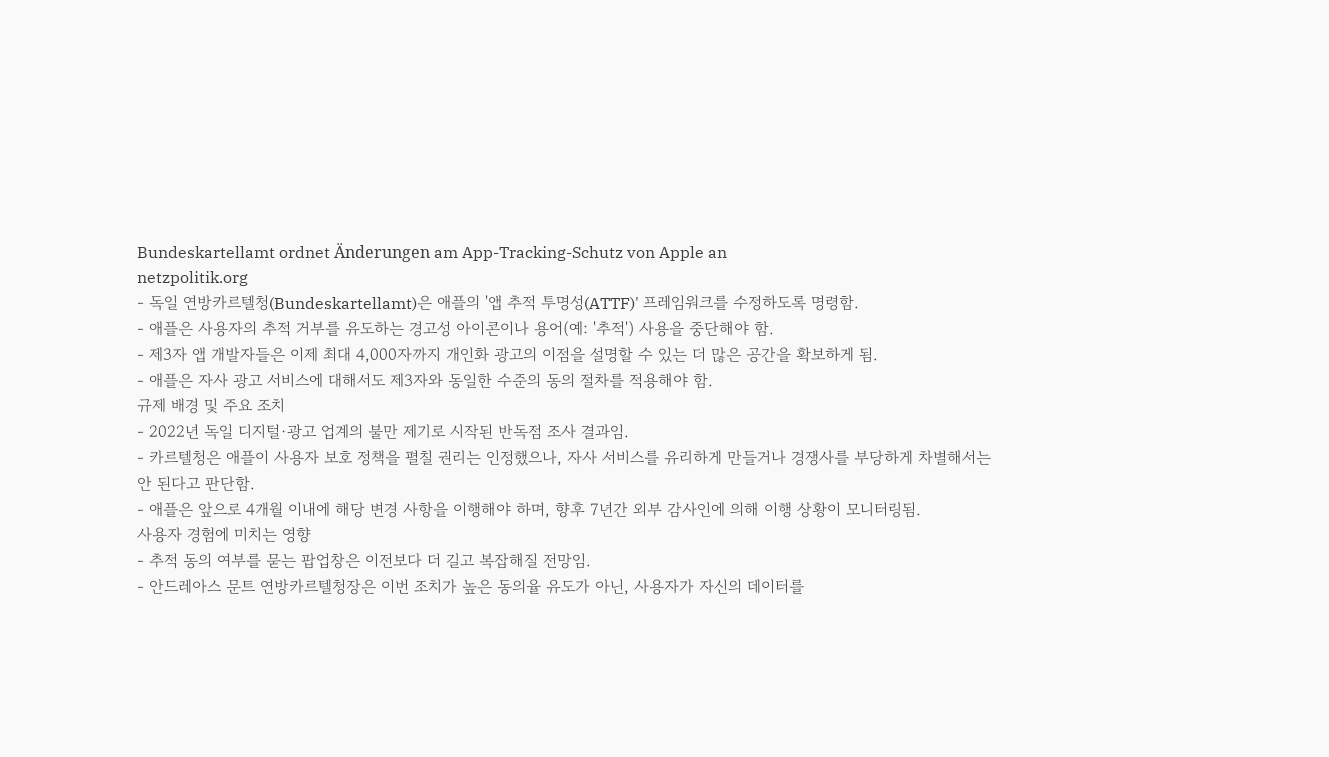Bundeskartellamt ordnet Änderungen am App-Tracking-Schutz von Apple an
netzpolitik.org
- 독일 연방카르텔청(Bundeskartellamt)은 애플의 '앱 추적 투명성(ATTF)' 프레임워크를 수정하도록 명령함.
- 애플은 사용자의 추적 거부를 유도하는 경고성 아이콘이나 용어(예: '추적') 사용을 중단해야 함.
- 제3자 앱 개발자들은 이제 최대 4,000자까지 개인화 광고의 이점을 설명할 수 있는 더 많은 공간을 확보하게 됨.
- 애플은 자사 광고 서비스에 대해서도 제3자와 동일한 수준의 동의 절차를 적용해야 함.
규제 배경 및 주요 조치
- 2022년 독일 디지털·광고 업계의 불만 제기로 시작된 반독점 조사 결과임.
- 카르텔청은 애플이 사용자 보호 정책을 펼칠 권리는 인정했으나, 자사 서비스를 유리하게 만들거나 경쟁사를 부당하게 차별해서는 안 된다고 판단함.
- 애플은 앞으로 4개월 이내에 해당 변경 사항을 이행해야 하며, 향후 7년간 외부 감사인에 의해 이행 상황이 모니터링됨.
사용자 경험에 미치는 영향
- 추적 동의 여부를 묻는 팝업창은 이전보다 더 길고 복잡해질 전망임.
- 안드레아스 문트 연방카르텔청장은 이번 조치가 높은 동의율 유도가 아닌, 사용자가 자신의 데이터를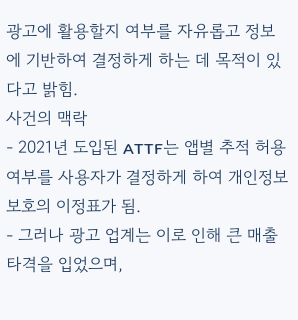광고에 활용할지 여부를 자유롭고 정보에 기반하여 결정하게 하는 데 목적이 있다고 밝힘.
사건의 맥락
- 2021년 도입된 ATTF는 앱별 추적 허용 여부를 사용자가 결정하게 하여 개인정보 보호의 이정표가 됨.
- 그러나 광고 업계는 이로 인해 큰 매출 타격을 입었으며,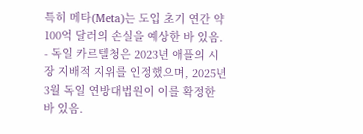특히 메타(Meta)는 도입 초기 연간 약 100억 달러의 손실을 예상한 바 있음.
- 독일 카르텔청은 2023년 애플의 시장 지배적 지위를 인정했으며, 2025년 3월 독일 연방대법원이 이를 확정한 바 있음.